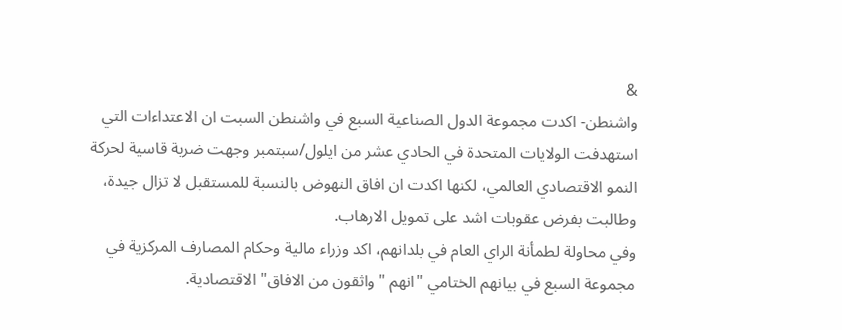&
واشنطن- اكدت مجموعة الدول الصناعية السبع في واشنطن السبت ان الاعتداءات التي استهدفت الولايات المتحدة في الحادي عشر من ايلول/سبتمبر وجهت ضربة قاسية لحركة النمو الاقتصادي العالمي، لكنها اكدت ان افاق النهوض بالنسبة للمستقبل لا تزال جيدة، وطالبت بفرض عقوبات اشد على تمويل الارهاب.
وفي محاولة لطمأنة الراي العام في بلدانهم، اكد وزراء مالية وحكام المصارف المركزية في مجموعة السبع في بيانهم الختامي "انهم "واثقون من الافاق" الاقتصادية.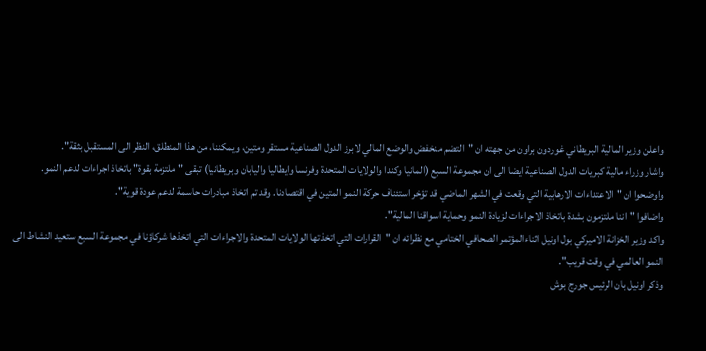واعلن وزير المالية البريطاني غوردون براون من جهته ان "التضم منخفض والوضع المالي لابرز الدول الصناعية مستقر ومتين، ويمكننا، من هذا المنطلق، النظر الى المستقبل بثقة".
واشار وزراء مالية كبريات الدول الصناعية ايضا الى ان مجموعة السبع (المانيا وكندا والولايات المتحدة وفرنسا وايطاليا واليابان وبريطانيا) تبقى "ملتزمة بقوة" باتخاذ اجراءات لدعم النمو.
واوضحوا ان "الاعتداءات الارهابية التي وقعت في الشهر الماضي قد تؤخر استئناف حركة النمو المتين في اقتصادنا. وقد تم اتخاذ مبادرات حاسمة لدعم عودة قوية".
واضافوا "اننا ملتزمون بشدة باتخاذ الاجراءات لزيادة النمو وحماية اسواقنا المالية".
واكد وزير الخزانة الاميركي بول اونيل اثناءالمؤتمر الصحافي الختامي مع نظرائه ان "القرارات التي اتخذتها الولايات المتحدة والاجراءات التي اتخذها شركاؤنا في مجموعة السبع ستعيد النشاط الى النمو العالمي في وقت قريب".
وذكر اونيل بان الرئيس جورج بوش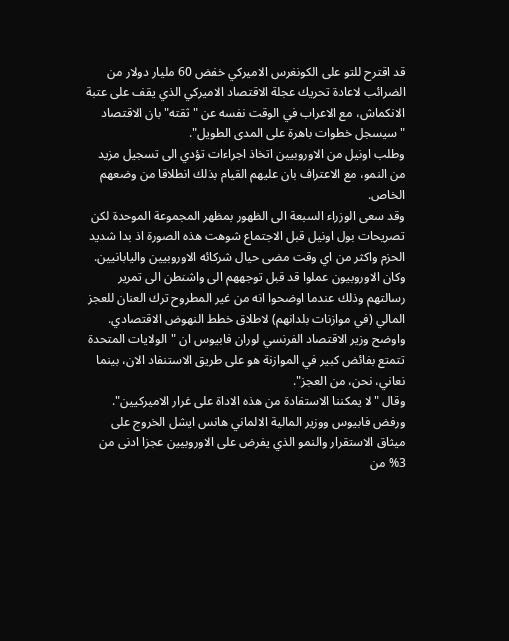قد اقترح للتو على الكونغرس الاميركي خفض 60 مليار دولار من الضرائب لاعادة تحريك عجلة الاقتصاد الاميركي الذي يقف على عتبة الانكماش، مع الاعراب في الوقت نفسه عن "ثقته" بان الاقتصاد "سيسجل خطوات باهرة على المدى الطويل".
وطلب اونيل من الاوروبيين اتخاذ اجراءات تؤدي الى تسجيل مزيد من النمو، مع الاعتراف بان عليهم القيام بذلك انطلاقا من وضعهم الخاص.
وقد سعى الوزراء السبعة الى الظهور بمظهر المجموعة الموحدة لكن تصريحات بول اونيل قبل الاجتماع شوهت هذه الصورة اذ بدا شديد الحزم واكثر من اي وقت مضى حيال شركائه الاوروبيين واليابانيين.
وكان الاوروبيون عملوا قد قبل توجههم الى واشنطن الى تمرير رسالتهم وذلك عندما اوضحوا انه من غير المطروح ترك العنان للعجز المالي (في موازنات بلدانهم) لاطلاق خطط النهوض الاقتصادي.
واوضح وزير الاقتصاد الفرنسي لوران فابيوس ان "الولايات المتحدة تتمتع بفائض كبير في الموازنة هو على طريق الاستنفاد الان، بينما نعاني، نحن، من العجز".
وقال "لا يمكننا الاستفادة من هذه الاداة على غرار الاميركيين".
ورفض فابيوس ووزير المالية الالماني هانس ايشل الخروج على ميثاق الاستقرار والنمو الذي يفرض على الاوروبيين عجزا ادنى من 3% من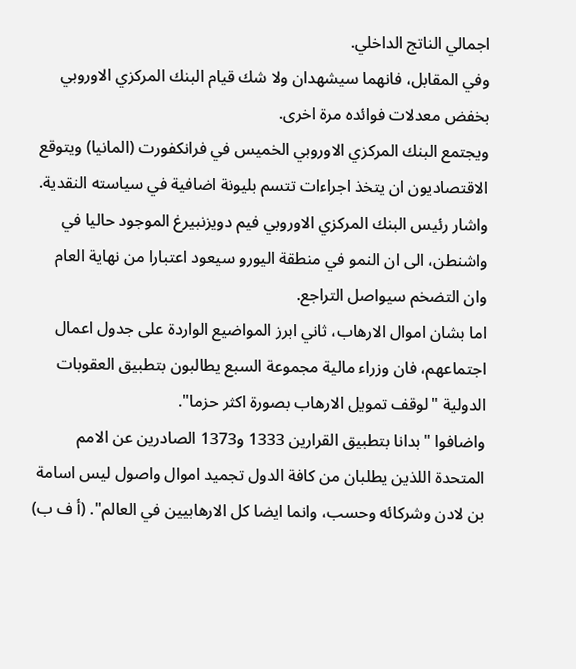اجمالي الناتج الداخلي.
وفي المقابل، فانهما سيشهدان ولا شك قيام البنك المركزي الاوروبي بخفض معدلات فوائده مرة اخرى.
ويجتمع البنك المركزي الاوروبي الخميس في فرانكفورت (المانيا) ويتوقع الاقتصاديون ان يتخذ اجراءات تتسم بليونة اضافية في سياسته النقدية.
واشار رئيس البنك المركزي الاوروبي فيم دويزنبيرغ الموجود حاليا في واشنطن، الى ان النمو في منطقة اليورو سيعود اعتبارا من نهاية العام وان التضخم سيواصل التراجع.
اما بشان اموال الارهاب، ثاني ابرز المواضيع الواردة على جدول اعمال اجتماعهم، فان وزراء مالية مجموعة السبع يطالبون بتطبيق العقوبات الدولية "لوقف تمويل الارهاب بصورة اكثر حزما".
واضافوا "بدانا بتطبيق القرارين 1333 و1373 الصادرين عن الامم المتحدة اللذين يطلبان من كافة الدول تجميد اموال واصول ليس اسامة بن لادن وشركائه وحسب، وانما ايضا كل الارهابيين في العالم". (أ ف ب)